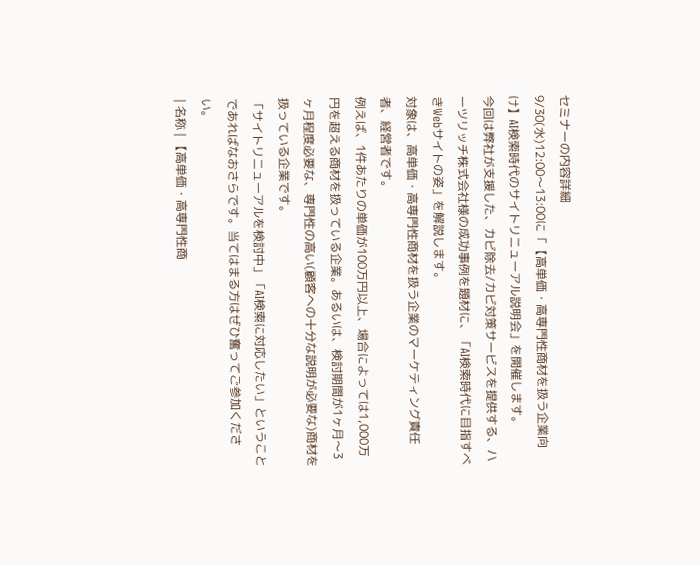セミナーの内容詳細
9/30(水)12:00〜13:00に「【高単価・高専門性商材を扱う企業向け】AI検索時代のサイトリニューアル説明会」を開催します。
今回は弊社が支援した、カビ除去/カビ対策サービスを提供する、ハーツリッチ株式会社様の成功事例を題材に、「AI検索時代に目指すべきWebサイトの姿」を解説します。
対象は、高単価・高専門性商材を扱う企業のマーケティング責任者、経営者です。
例えば、1件あたりの単価が100万円以上、場合によっては1,000万円を超える商材を扱っている企業。あるいは、検討期間が1ヶ月〜3ヶ月程度必要な、専門性の高い(顧客への十分な説明が必要な)商材を扱っている企業です。
「サイトリニューアルを検討中」「AI検索に対応したい」ということであればなおさらです。当てはまる方はぜひ奮ってご参加ください。
| 名称 | 【高単価・高専門性商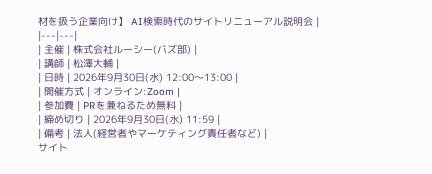材を扱う企業向け】 AI検索時代のサイトリニューアル説明会 |
|---|---|
| 主催 | 株式会社ルーシー(バズ部) |
| 講師 | 松澤大輔 |
| 日時 | 2026年9月30日(水) 12:00〜13:00 |
| 開催方式 | オンライン:Zoom |
| 参加費 | PRを兼ねるため無料 |
| 締め切り | 2026年9月30日(水) 11:59 |
| 備考 | 法人(経営者やマーケティング責任者など) |
サイト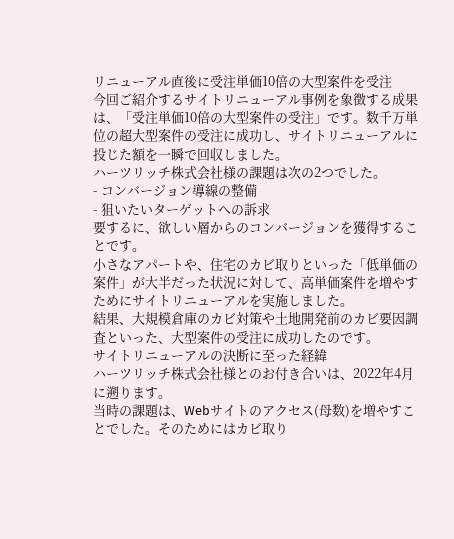リニューアル直後に受注単価10倍の大型案件を受注
今回ご紹介するサイトリニューアル事例を象徴する成果は、「受注単価10倍の大型案件の受注」です。数千万単位の超大型案件の受注に成功し、サイトリニューアルに投じた額を一瞬で回収しました。
ハーツリッチ株式会社様の課題は次の2つでした。
- コンバージョン導線の整備
- 狙いたいターゲットへの訴求
要するに、欲しい層からのコンバージョンを獲得することです。
小さなアパートや、住宅のカビ取りといった「低単価の案件」が大半だった状況に対して、高単価案件を増やすためにサイトリニューアルを実施しました。
結果、大規模倉庫のカビ対策や土地開発前のカビ要因調査といった、大型案件の受注に成功したのです。
サイトリニューアルの決断に至った経緯
ハーツリッチ株式会社様とのお付き合いは、2022年4月に遡ります。
当時の課題は、Webサイトのアクセス(母数)を増やすことでした。そのためにはカビ取り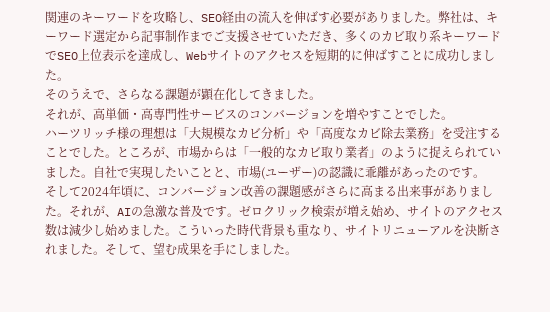関連のキーワードを攻略し、SEO経由の流入を伸ばす必要がありました。弊社は、キーワード選定から記事制作までご支援させていただき、多くのカビ取り系キーワードでSEO上位表示を達成し、Webサイトのアクセスを短期的に伸ばすことに成功しました。
そのうえで、さらなる課題が顕在化してきました。
それが、高単価・高専門性サービスのコンバージョンを増やすことでした。
ハーツリッチ様の理想は「大規模なカビ分析」や「高度なカビ除去業務」を受注することでした。ところが、市場からは「一般的なカビ取り業者」のように捉えられていました。自社で実現したいことと、市場(ユーザー)の認識に乖離があったのです。
そして2024年頃に、コンバージョン改善の課題感がさらに高まる出来事がありました。それが、AIの急激な普及です。ゼロクリック検索が増え始め、サイトのアクセス数は減少し始めました。こういった時代背景も重なり、サイトリニューアルを決断されました。そして、望む成果を手にしました。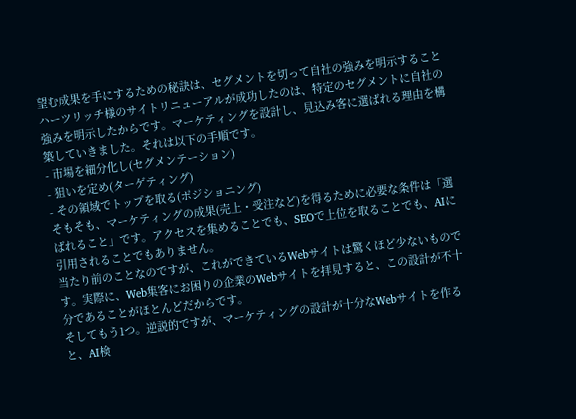望む成果を手にするための秘訣は、セグメントを切って自社の強みを明示すること
ハーツリッチ様のサイトリニューアルが成功したのは、特定のセグメントに自社の強みを明示したからです。マーケティングを設計し、見込み客に選ばれる理由を構築していきました。それは以下の手順です。
- 市場を細分化し(セグメンテーション)
- 狙いを定め(ターゲティング)
- その領域でトップを取る(ポジショニング)
そもそも、マーケティングの成果(売上・受注など)を得るために必要な条件は「選ばれること」です。アクセスを集めることでも、SEOで上位を取ることでも、AIに引用されることでもありません。
当たり前のことなのですが、これができているWebサイトは驚くほど少ないものです。実際に、Web集客にお困りの企業のWebサイトを拝見すると、この設計が不十分であることがほとんどだからです。
そしてもう1つ。逆説的ですが、マーケティングの設計が十分なWebサイトを作ると、AI検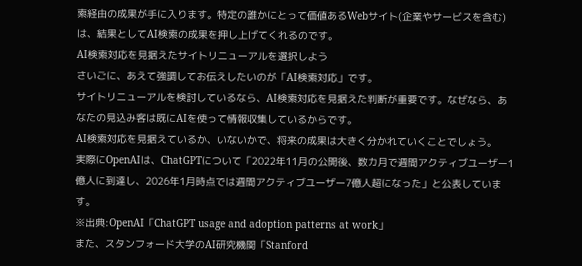索経由の成果が手に入ります。特定の誰かにとって価値あるWebサイト(企業やサービスを含む)は、結果としてAI検索の成果を押し上げてくれるのです。
AI検索対応を見据えたサイトリニューアルを選択しよう
さいごに、あえて強調してお伝えしたいのが「AI検索対応」です。
サイトリニューアルを検討しているなら、AI検索対応を見据えた判断が重要です。なぜなら、あなたの見込み客は既にAIを使って情報収集しているからです。
AI検索対応を見据えているか、いないかで、将来の成果は大きく分かれていくことでしょう。
実際にOpenAIは、ChatGPTについて「2022年11月の公開後、数カ月で週間アクティブユーザー1億人に到達し、2026年1月時点では週間アクティブユーザー7億人超になった」と公表しています。
※出典:OpenAI「ChatGPT usage and adoption patterns at work」
また、スタンフォード大学のAI研究機関「Stanford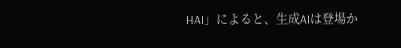HAI」によると、生成AIは登場か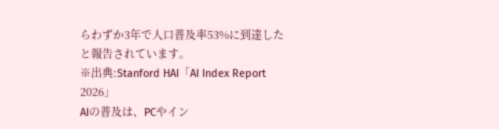らわずか3年で人口普及率53%に到達したと報告されています。
※出典:Stanford HAI「AI Index Report 2026」
AIの普及は、PCやイン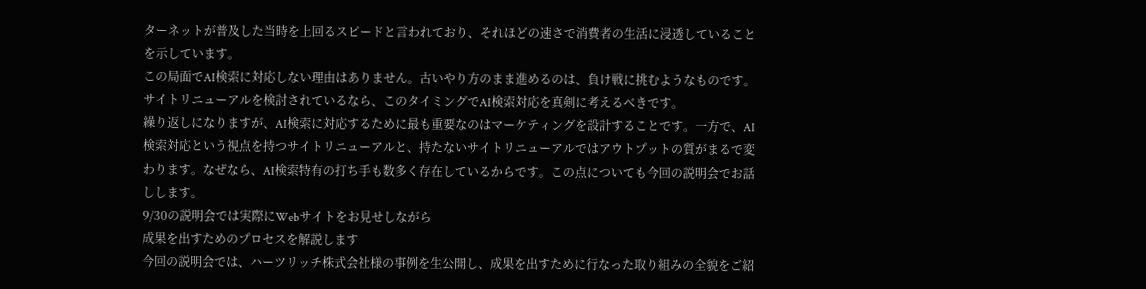ターネットが普及した当時を上回るスピードと言われており、それほどの速さで消費者の生活に浸透していることを示しています。
この局面でAI検索に対応しない理由はありません。古いやり方のまま進めるのは、負け戦に挑むようなものです。サイトリニューアルを検討されているなら、このタイミングでAI検索対応を真剣に考えるべきです。
繰り返しになりますが、AI検索に対応するために最も重要なのはマーケティングを設計することです。一方で、AI検索対応という視点を持つサイトリニューアルと、持たないサイトリニューアルではアウトプットの質がまるで変わります。なぜなら、AI検索特有の打ち手も数多く存在しているからです。この点についても今回の説明会でお話しします。
9/30の説明会では実際にWebサイトをお見せしながら
成果を出すためのプロセスを解説します
今回の説明会では、ハーツリッチ株式会社様の事例を生公開し、成果を出すために行なった取り組みの全貌をご紹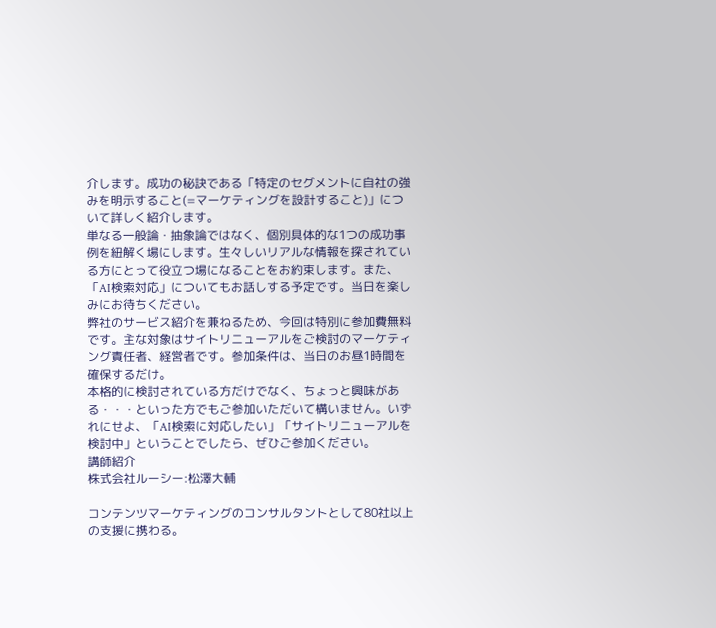介します。成功の秘訣である「特定のセグメントに自社の強みを明示すること(=マーケティングを設計すること)」について詳しく紹介します。
単なる一般論・抽象論ではなく、個別具体的な1つの成功事例を紐解く場にします。生々しいリアルな情報を探されている方にとって役立つ場になることをお約束します。また、「AI検索対応」についてもお話しする予定です。当日を楽しみにお待ちください。
弊社のサービス紹介を兼ねるため、今回は特別に参加費無料です。主な対象はサイトリニューアルをご検討のマーケティング責任者、経営者です。参加条件は、当日のお昼1時間を確保するだけ。
本格的に検討されている方だけでなく、ちょっと興味がある・・・といった方でもご参加いただいて構いません。いずれにせよ、「AI検索に対応したい」「サイトリニューアルを検討中」ということでしたら、ぜひご参加ください。
講師紹介
株式会社ルーシー:松澤大輔

コンテンツマーケティングのコンサルタントとして80社以上の支援に携わる。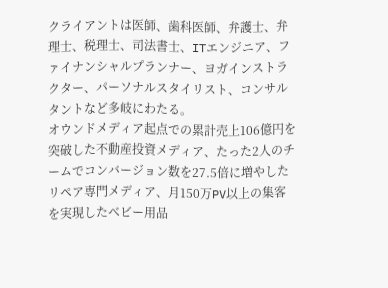クライアントは医師、歯科医師、弁護士、弁理士、税理士、司法書士、ITエンジニア、ファイナンシャルプランナー、ヨガインストラクター、パーソナルスタイリスト、コンサルタントなど多岐にわたる。
オウンドメディア起点での累計売上106億円を突破した不動産投資メディア、たった2人のチームでコンバージョン数を27.5倍に増やしたリペア専門メディア、月150万PV以上の集客を実現したベビー用品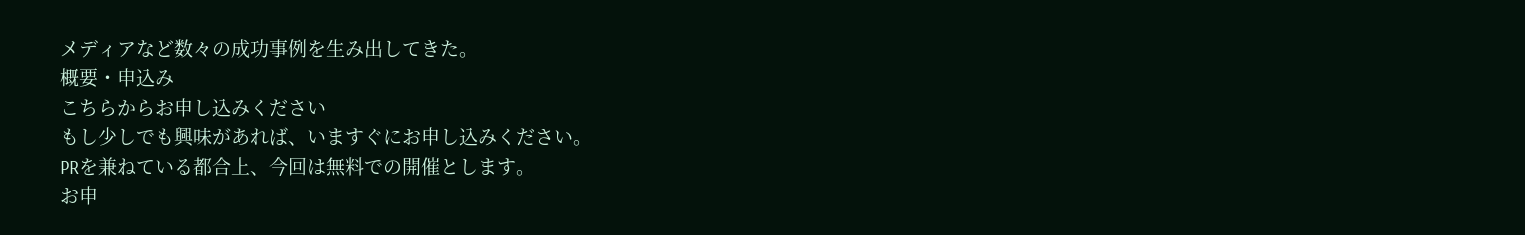メディアなど数々の成功事例を生み出してきた。
概要・申込み
こちらからお申し込みください
もし少しでも興味があれば、いますぐにお申し込みください。
PRを兼ねている都合上、今回は無料での開催とします。
お申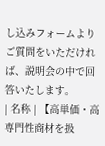し込みフォームよりご質問をいただければ、説明会の中で回答いたします。
| 名称 | 【高単価・高専門性商材を扱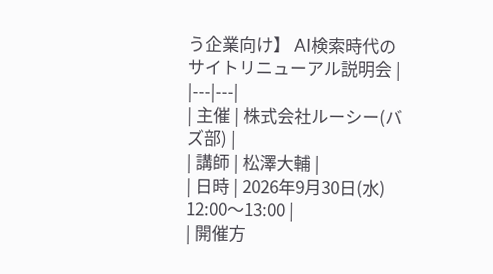う企業向け】 AI検索時代のサイトリニューアル説明会 |
|---|---|
| 主催 | 株式会社ルーシー(バズ部) |
| 講師 | 松澤大輔 |
| 日時 | 2026年9月30日(水) 12:00〜13:00 |
| 開催方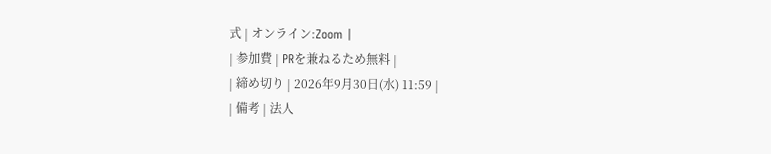式 | オンライン:Zoom |
| 参加費 | PRを兼ねるため無料 |
| 締め切り | 2026年9月30日(水) 11:59 |
| 備考 | 法人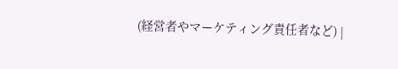(経営者やマーケティング責任者など) |